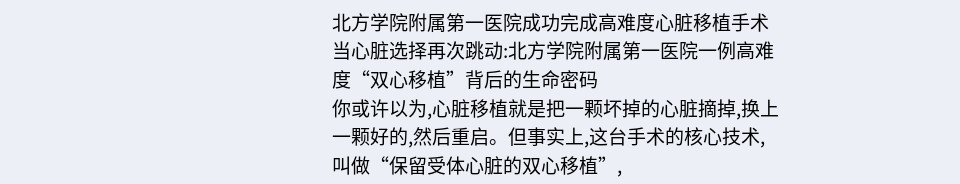北方学院附属第一医院成功完成高难度心脏移植手术
当心脏选择再次跳动:北方学院附属第一医院一例高难度“双心移植”背后的生命密码
你或许以为,心脏移植就是把一颗坏掉的心脏摘掉,换上一颗好的,然后重启。但事实上,这台手术的核心技术,叫做“保留受体心脏的双心移植”,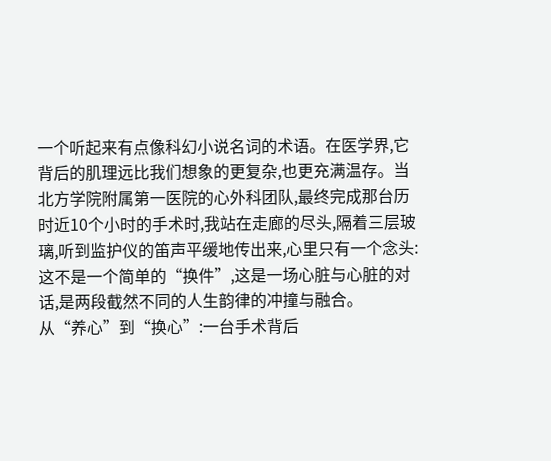一个听起来有点像科幻小说名词的术语。在医学界,它背后的肌理远比我们想象的更复杂,也更充满温存。当北方学院附属第一医院的心外科团队,最终完成那台历时近10个小时的手术时,我站在走廊的尽头,隔着三层玻璃,听到监护仪的笛声平缓地传出来,心里只有一个念头:这不是一个简单的“换件”,这是一场心脏与心脏的对话,是两段截然不同的人生韵律的冲撞与融合。
从“养心”到“换心”:一台手术背后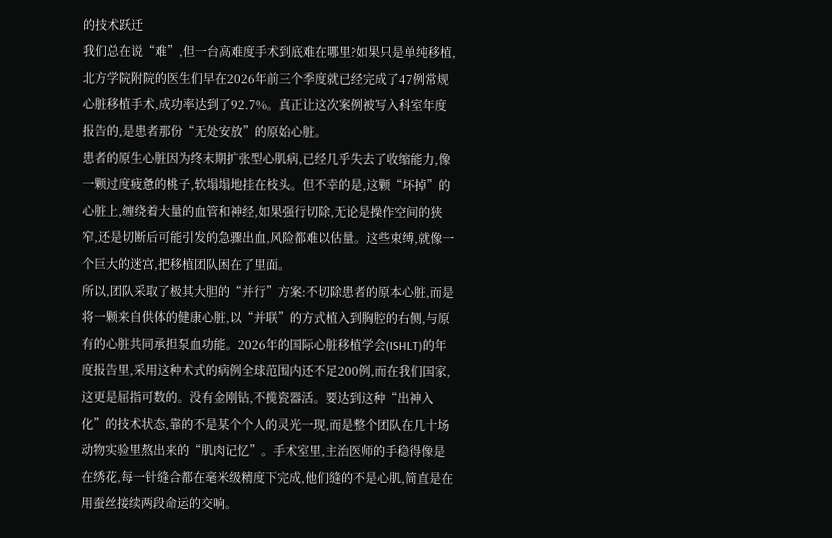的技术跃迁
我们总在说“难”,但一台高难度手术到底难在哪里?如果只是单纯移植,北方学院附院的医生们早在2026年前三个季度就已经完成了47例常规心脏移植手术,成功率达到了92.7%。真正让这次案例被写入科室年度报告的,是患者那份“无处安放”的原始心脏。
患者的原生心脏因为终末期扩张型心肌病,已经几乎失去了收缩能力,像一颗过度疲惫的桃子,软塌塌地挂在枝头。但不幸的是,这颗“坏掉”的心脏上,缠绕着大量的血管和神经,如果强行切除,无论是操作空间的狭窄,还是切断后可能引发的急骤出血,风险都难以估量。这些束缚,就像一个巨大的迷宫,把移植团队困在了里面。
所以,团队采取了极其大胆的“并行”方案:不切除患者的原本心脏,而是将一颗来自供体的健康心脏,以“并联”的方式植入到胸腔的右侧,与原有的心脏共同承担泵血功能。2026年的国际心脏移植学会(ISHLT)的年度报告里,采用这种术式的病例全球范围内还不足200例,而在我们国家,这更是屈指可数的。没有金刚钻,不揽瓷器活。要达到这种“出神入化”的技术状态,靠的不是某个个人的灵光一现,而是整个团队在几十场动物实验里熬出来的“肌肉记忆”。手术室里,主治医师的手稳得像是在绣花,每一针缝合都在毫米级精度下完成,他们缝的不是心肌,简直是在用蚕丝接续两段命运的交响。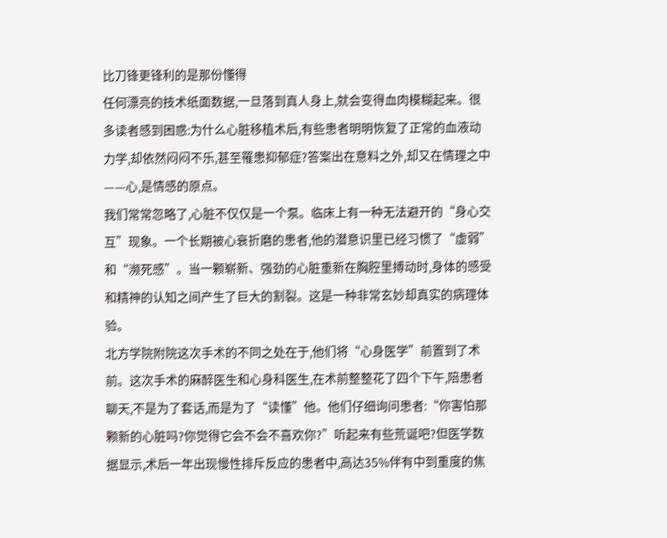比刀锋更锋利的是那份懂得
任何漂亮的技术纸面数据,一旦落到真人身上,就会变得血肉模糊起来。很多读者感到困惑:为什么心脏移植术后,有些患者明明恢复了正常的血液动力学,却依然闷闷不乐,甚至罹患抑郁症?答案出在意料之外,却又在情理之中——心,是情感的原点。
我们常常忽略了,心脏不仅仅是一个泵。临床上有一种无法避开的“身心交互”现象。一个长期被心衰折磨的患者,他的潜意识里已经习惯了“虚弱”和“濒死感”。当一颗崭新、强劲的心脏重新在胸腔里搏动时,身体的感受和精神的认知之间产生了巨大的割裂。这是一种非常玄妙却真实的病理体验。
北方学院附院这次手术的不同之处在于,他们将“心身医学”前置到了术前。这次手术的麻醉医生和心身科医生,在术前整整花了四个下午,陪患者聊天,不是为了套话,而是为了“读懂”他。他们仔细询问患者:“你害怕那颗新的心脏吗?你觉得它会不会不喜欢你?”听起来有些荒诞吧?但医学数据显示,术后一年出现慢性排斥反应的患者中,高达35%伴有中到重度的焦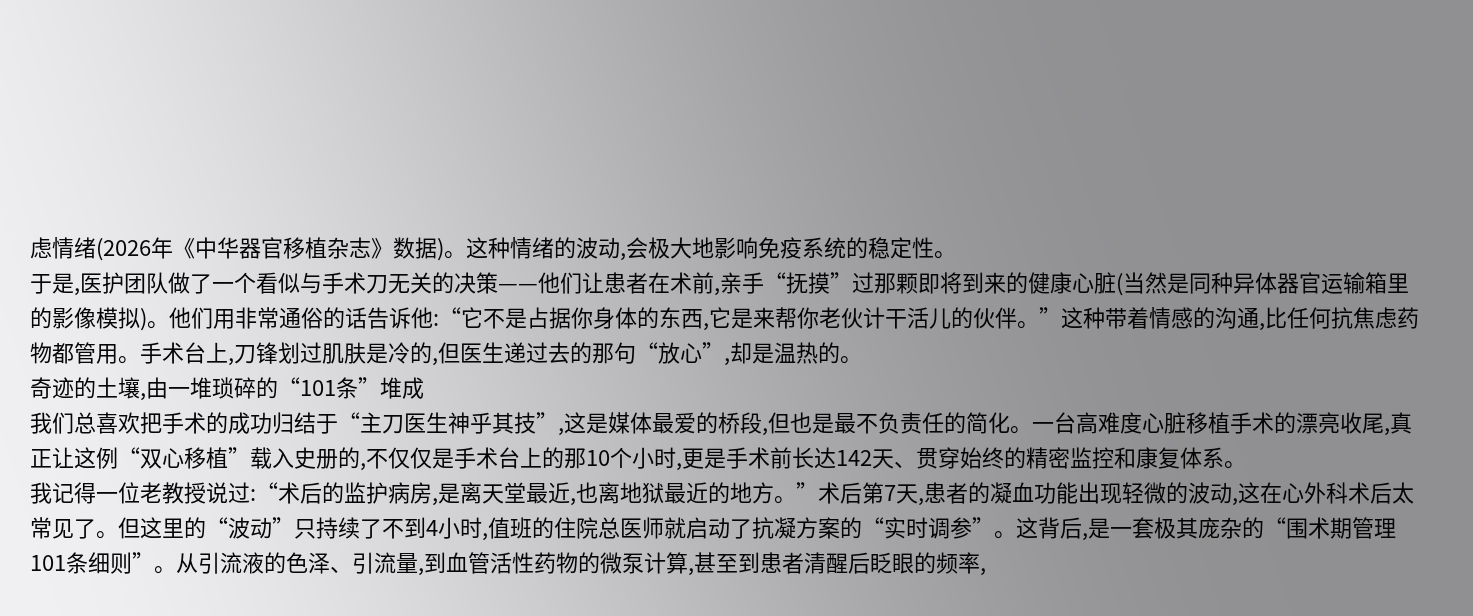虑情绪(2026年《中华器官移植杂志》数据)。这种情绪的波动,会极大地影响免疫系统的稳定性。
于是,医护团队做了一个看似与手术刀无关的决策——他们让患者在术前,亲手“抚摸”过那颗即将到来的健康心脏(当然是同种异体器官运输箱里的影像模拟)。他们用非常通俗的话告诉他:“它不是占据你身体的东西,它是来帮你老伙计干活儿的伙伴。”这种带着情感的沟通,比任何抗焦虑药物都管用。手术台上,刀锋划过肌肤是冷的,但医生递过去的那句“放心”,却是温热的。
奇迹的土壤,由一堆琐碎的“101条”堆成
我们总喜欢把手术的成功归结于“主刀医生神乎其技”,这是媒体最爱的桥段,但也是最不负责任的简化。一台高难度心脏移植手术的漂亮收尾,真正让这例“双心移植”载入史册的,不仅仅是手术台上的那10个小时,更是手术前长达142天、贯穿始终的精密监控和康复体系。
我记得一位老教授说过:“术后的监护病房,是离天堂最近,也离地狱最近的地方。”术后第7天,患者的凝血功能出现轻微的波动,这在心外科术后太常见了。但这里的“波动”只持续了不到4小时,值班的住院总医师就启动了抗凝方案的“实时调参”。这背后,是一套极其庞杂的“围术期管理101条细则”。从引流液的色泽、引流量,到血管活性药物的微泵计算,甚至到患者清醒后眨眼的频率,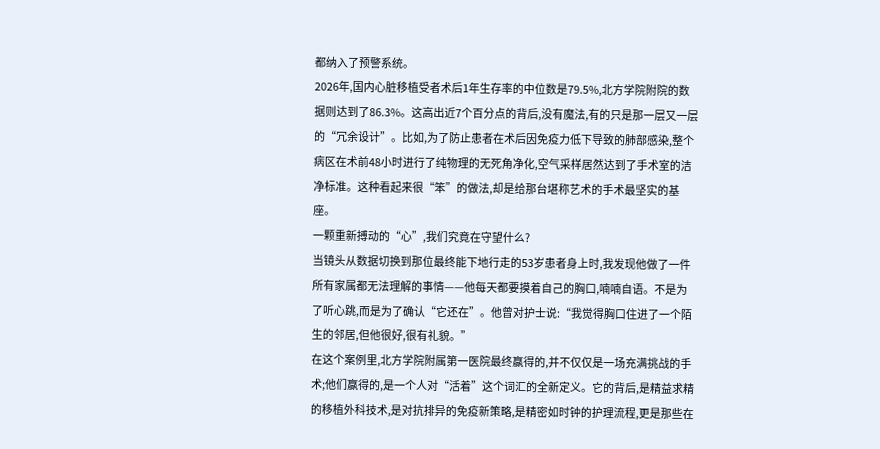都纳入了预警系统。
2026年,国内心脏移植受者术后1年生存率的中位数是79.5%,北方学院附院的数据则达到了86.3%。这高出近7个百分点的背后,没有魔法,有的只是那一层又一层的“冗余设计”。比如,为了防止患者在术后因免疫力低下导致的肺部感染,整个病区在术前48小时进行了纯物理的无死角净化,空气采样居然达到了手术室的洁净标准。这种看起来很“笨”的做法,却是给那台堪称艺术的手术最坚实的基座。
一颗重新搏动的“心”,我们究竟在守望什么?
当镜头从数据切换到那位最终能下地行走的53岁患者身上时,我发现他做了一件所有家属都无法理解的事情——他每天都要摸着自己的胸口,喃喃自语。不是为了听心跳,而是为了确认“它还在”。他曾对护士说:“我觉得胸口住进了一个陌生的邻居,但他很好,很有礼貌。”
在这个案例里,北方学院附属第一医院最终赢得的,并不仅仅是一场充满挑战的手术;他们赢得的,是一个人对“活着”这个词汇的全新定义。它的背后,是精益求精的移植外科技术,是对抗排异的免疫新策略,是精密如时钟的护理流程,更是那些在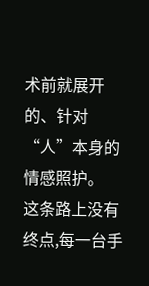术前就展开的、针对“人”本身的情感照护。
这条路上没有终点,每一台手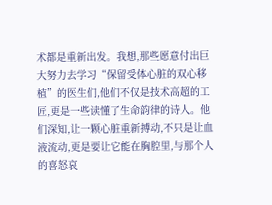术都是重新出发。我想,那些愿意付出巨大努力去学习“保留受体心脏的双心移植”的医生们,他们不仅是技术高超的工匠,更是一些读懂了生命韵律的诗人。他们深知,让一颗心脏重新搏动,不只是让血液流动,更是要让它能在胸腔里,与那个人的喜怒哀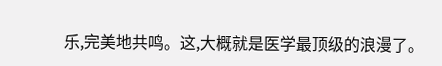乐,完美地共鸣。这,大概就是医学最顶级的浪漫了。